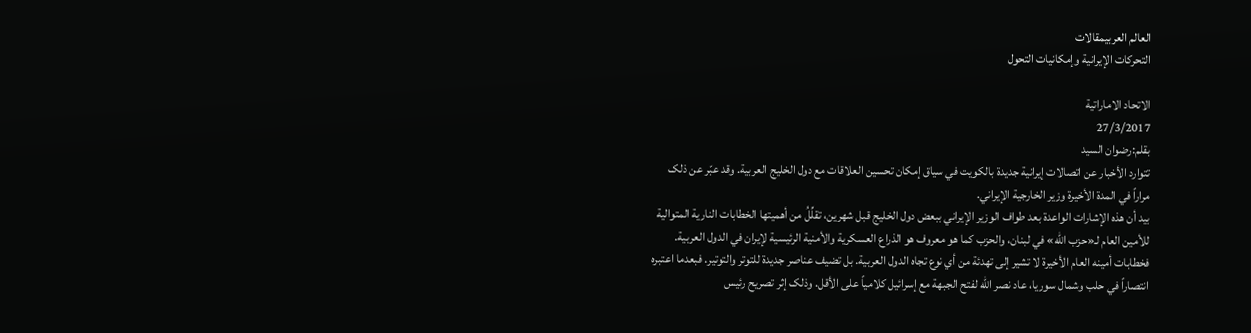العالم العربيمقالات
التحرکات الإيرانية وإمکانيات التحول

الاتحاد الاماراتية
27/3/2017
بقلم:رضوان السيد
تتوارد الأخبار عن اتصالات إيرانية جديدة بالکويت في سياق إمکان تحسين العلاقات مع دول الخليج العربية. وقد عبّر عن ذلک مراراً في المدة الأخيرة وزير الخارجية الإيراني.
بيد أن هذه الإشارات الواعدة بعد طواف الوزير الإيراني ببعض دول الخليج قبل شهرين، تقلِّلُ من أهميتها الخطابات النارية المتوالية للأمين العام لـ«حزب الله» في لبنان، والحزب کما هو معروف هو الذراع العسکرية والأمنية الرئيسية لإيران في الدول العربية. فخطابات أمينه العام الأخيرة لا تشير إلی تهدئة من أي نوع تجاه الدول العربية. بل تضيف عناصر جديدة للتوتر والتوتير. فبعدما اعتبره انتصاراً في حلب وشمال سوريا، عاد نصر الله لفتح الجبهة مع إسرائيل کلامياً علی الأقل. وذلک إثر تصريح رئيس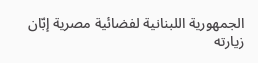الجمهورية اللبنانية لفضائية مصرية إبّان زيارته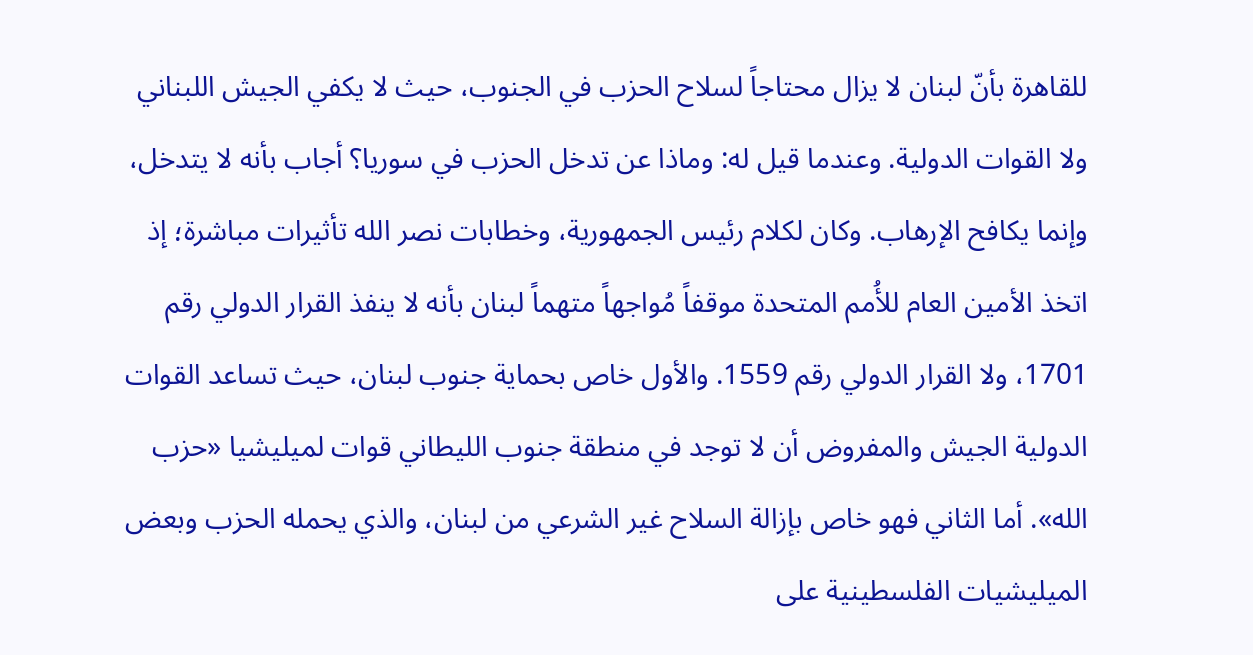للقاهرة بأنّ لبنان لا يزال محتاجاً لسلاح الحزب في الجنوب، حيث لا يکفي الجيش اللبناني ولا القوات الدولية. وعندما قيل له: وماذا عن تدخل الحزب في سوريا؟ أجاب بأنه لا يتدخل، وإنما يکافح الإرهاب. وکان لکلام رئيس الجمهورية، وخطابات نصر الله تأثيرات مباشرة؛ إذ اتخذ الأمين العام للأُمم المتحدة موقفاً مُواجهاً متهماً لبنان بأنه لا ينفذ القرار الدولي رقم 1701، ولا القرار الدولي رقم 1559. والأول خاص بحماية جنوب لبنان، حيث تساعد القوات الدولية الجيش والمفروض أن لا توجد في منطقة جنوب الليطاني قوات لميليشيا «حزب الله». أما الثاني فهو خاص بإزالة السلاح غير الشرعي من لبنان، والذي يحمله الحزب وبعض الميليشيات الفلسطينية علی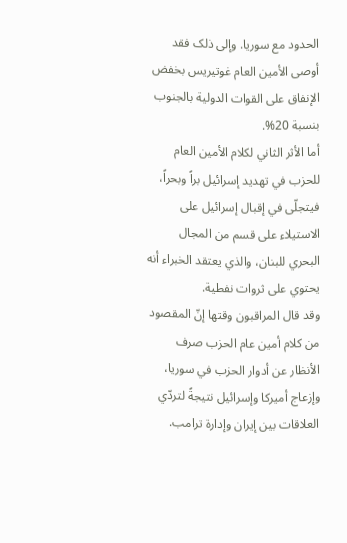الحدود مع سوريا. وإلی ذلک فقد أوصی الأمين العام غوتيريس بخفض الإنفاق علی القوات الدولية بالجنوب بنسبة 20%.
أما الأثر الثاني لکلام الأمين العام للحزب في تهديد إسرائيل براً وبحراً، فيتجلّی في إقبال إسرائيل علی الاستيلاء علی قسم من المجال البحري للبنان، والذي يعتقد الخبراء أنه يحتوي علی ثروات نفطية.
وقد قال المراقبون وقتها إنّ المقصود من کلام أمين عام الحزب صرف الأنظار عن أدوار الحزب في سوريا، وإزعاج أميرکا وإسرائيل نتيجةً لتردّي العلاقات بين إيران وإدارة ترامب.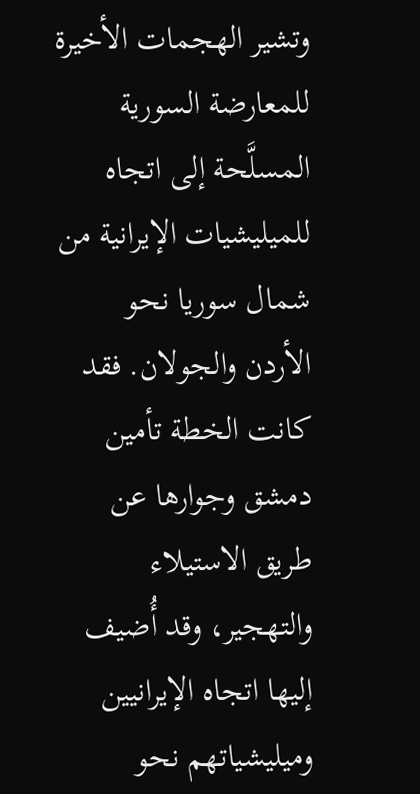وتشير الهجمات الأخيرة للمعارضة السورية المسلَّحة إلی اتجاه للميليشيات الإيرانية من شمال سوريا نحو الأردن والجولان. فقد کانت الخطة تأمين دمشق وجوارها عن طريق الاستيلاء والتهجير، وقد أُضيف إليها اتجاه الإيرانيين وميليشياتهم نحو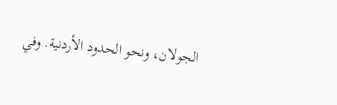الجولان، ونحو الحدود الأردنية. وفي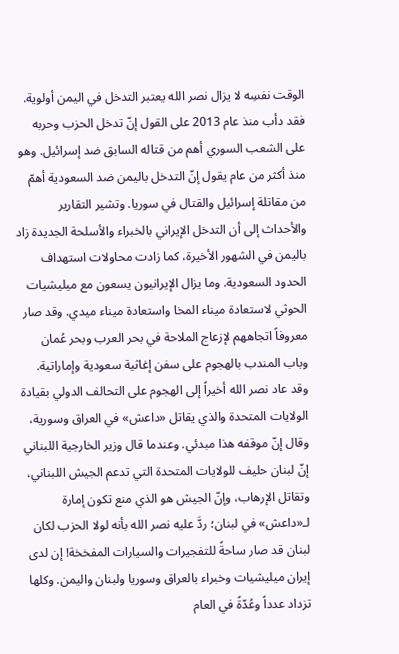الوقت نفسِه لا يزال نصر الله يعتبر التدخل في اليمن أولوية. فقد دأب منذ عام 2013 علی القول إنّ تدخل الحزب وحربه علی الشعب السوري أهم من قتاله السابق ضد إسرائيل. وهو منذ أکثر من عام يقول إنّ التدخل باليمن ضد السعودية أهمّ من مقاتلة إسرائيل والقتال في سوريا. وتشير التقارير والأحداث إلی أن التدخل الإيراني بالخبراء والأسلحة الجديدة زاد باليمن في الشهور الأخيرة، کما زادت محاولات استهداف الحدود السعودية. وما يزال الإيرانيون يسعون مع ميليشيات الحوثي لاستعادة ميناء المخا واستعادة ميناء ميدي. وقد صار معروفاً اتجاههم لإزعاج الملاحة في بحر العرب وبحر عُمان وباب المندب بالهجوم علی سفن إغاثية سعودية وإماراتية.
وقد عاد نصر الله أخيراً إلی الهجوم علی التحالف الدولي بقيادة الولايات المتحدة والذي يقاتل «داعش» في العراق وسورية، وقال إنّ موقفه هذا مبدئي. وعندما قال وزير الخارجية اللبناني إنّ لبنان حليف للولايات المتحدة التي تدعم الجيش اللبناني، وتقاتل الإرهاب، وإنّ الجيش هو الذي منع تکون إمارة لـ«داعش» في لبنان؛ ردَّ عليه نصر الله بأنه لولا الحزب لکان لبنان قد صار ساحةً للتفجيرات والسيارات المفخخة! إن لدی إيران ميليشيات وخبراء بالعراق وسوريا ولبنان واليمن. وکلها تزداد عدداً وعُدّةً في العام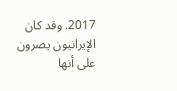2017. وقد کان الإيرانيون يصرون علی أنها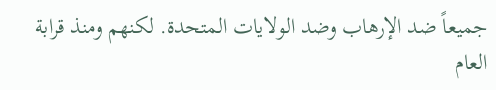جميعاً ضد الإرهاب وضد الولايات المتحدة. لکنهم ومنذ قرابة العام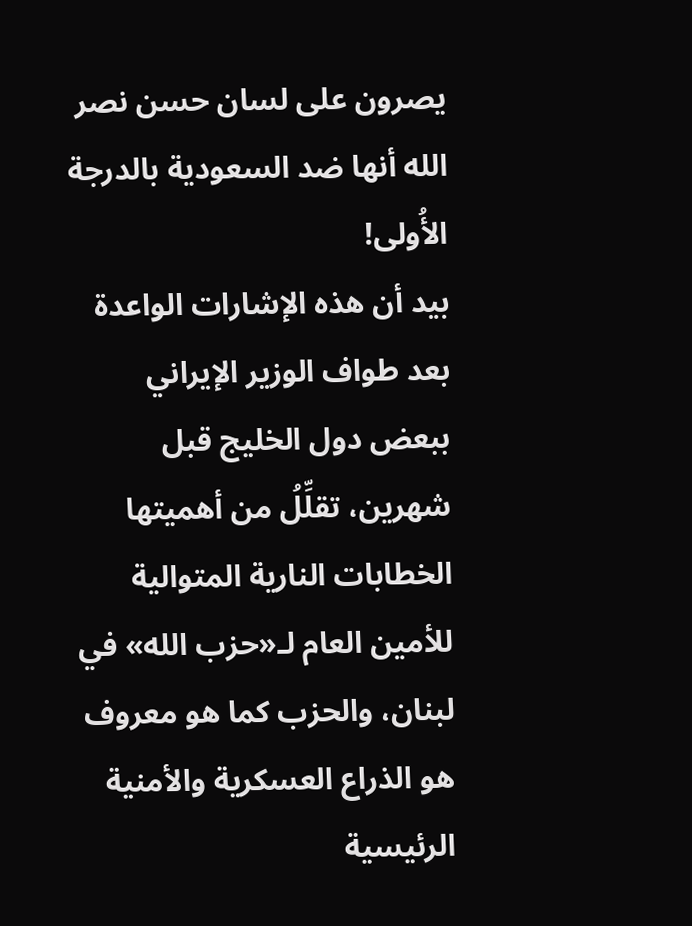يصرون علی لسان حسن نصر الله أنها ضد السعودية بالدرجة الأُولی!
بيد أن هذه الإشارات الواعدة بعد طواف الوزير الإيراني ببعض دول الخليج قبل شهرين، تقلِّلُ من أهميتها الخطابات النارية المتوالية للأمين العام لـ«حزب الله» في لبنان، والحزب کما هو معروف هو الذراع العسکرية والأمنية الرئيسية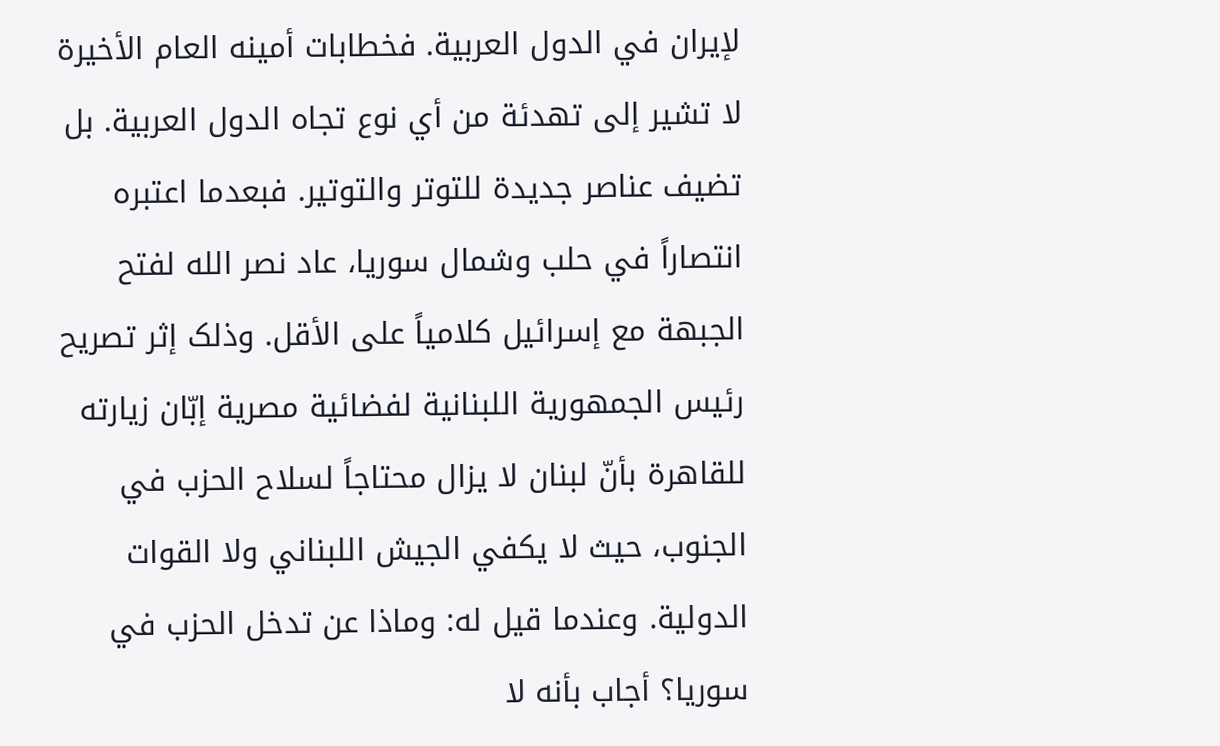لإيران في الدول العربية. فخطابات أمينه العام الأخيرة لا تشير إلی تهدئة من أي نوع تجاه الدول العربية. بل تضيف عناصر جديدة للتوتر والتوتير. فبعدما اعتبره انتصاراً في حلب وشمال سوريا، عاد نصر الله لفتح الجبهة مع إسرائيل کلامياً علی الأقل. وذلک إثر تصريح رئيس الجمهورية اللبنانية لفضائية مصرية إبّان زيارته للقاهرة بأنّ لبنان لا يزال محتاجاً لسلاح الحزب في الجنوب، حيث لا يکفي الجيش اللبناني ولا القوات الدولية. وعندما قيل له: وماذا عن تدخل الحزب في سوريا؟ أجاب بأنه لا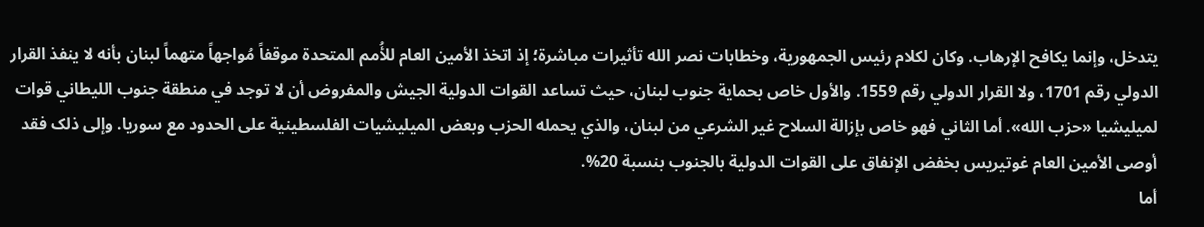يتدخل، وإنما يکافح الإرهاب. وکان لکلام رئيس الجمهورية، وخطابات نصر الله تأثيرات مباشرة؛ إذ اتخذ الأمين العام للأُمم المتحدة موقفاً مُواجهاً متهماً لبنان بأنه لا ينفذ القرار الدولي رقم 1701، ولا القرار الدولي رقم 1559. والأول خاص بحماية جنوب لبنان، حيث تساعد القوات الدولية الجيش والمفروض أن لا توجد في منطقة جنوب الليطاني قوات لميليشيا «حزب الله». أما الثاني فهو خاص بإزالة السلاح غير الشرعي من لبنان، والذي يحمله الحزب وبعض الميليشيات الفلسطينية علی الحدود مع سوريا. وإلی ذلک فقد أوصی الأمين العام غوتيريس بخفض الإنفاق علی القوات الدولية بالجنوب بنسبة 20%.
أما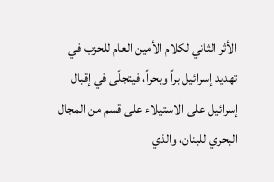الأثر الثاني لکلام الأمين العام للحزب في تهديد إسرائيل براً وبحراً، فيتجلّی في إقبال إسرائيل علی الاستيلاء علی قسم من المجال البحري للبنان، والذي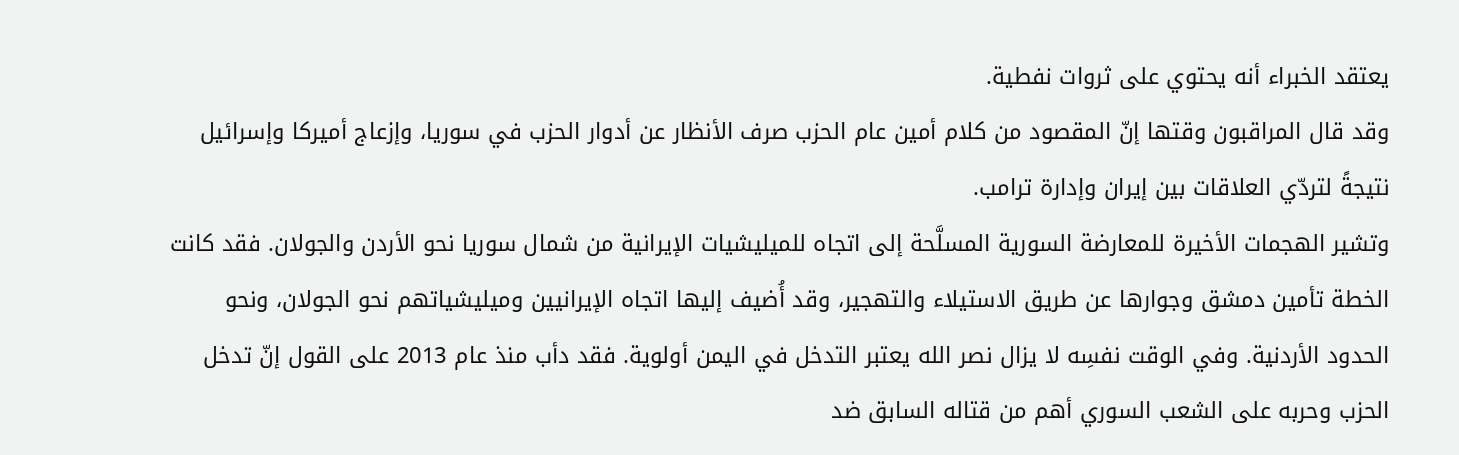يعتقد الخبراء أنه يحتوي علی ثروات نفطية.
وقد قال المراقبون وقتها إنّ المقصود من کلام أمين عام الحزب صرف الأنظار عن أدوار الحزب في سوريا، وإزعاج أميرکا وإسرائيل نتيجةً لتردّي العلاقات بين إيران وإدارة ترامب.
وتشير الهجمات الأخيرة للمعارضة السورية المسلَّحة إلی اتجاه للميليشيات الإيرانية من شمال سوريا نحو الأردن والجولان. فقد کانت الخطة تأمين دمشق وجوارها عن طريق الاستيلاء والتهجير، وقد أُضيف إليها اتجاه الإيرانيين وميليشياتهم نحو الجولان، ونحو الحدود الأردنية. وفي الوقت نفسِه لا يزال نصر الله يعتبر التدخل في اليمن أولوية. فقد دأب منذ عام 2013 علی القول إنّ تدخل الحزب وحربه علی الشعب السوري أهم من قتاله السابق ضد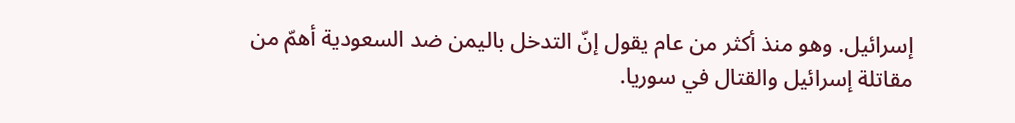إسرائيل. وهو منذ أکثر من عام يقول إنّ التدخل باليمن ضد السعودية أهمّ من مقاتلة إسرائيل والقتال في سوريا.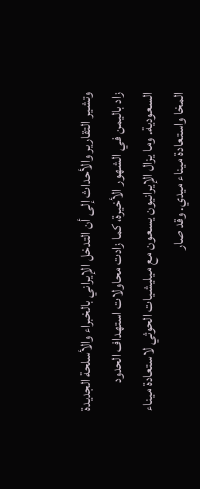وتشير التقارير والأحداث إلی أن التدخل الإيراني بالخبراء والأسلحة الجديدة زاد باليمن في الشهور الأخيرة، کما زادت محاولات استهداف الحدود السعودية. وما يزال الإيرانيون يسعون مع ميليشيات الحوثي لاستعادة ميناء المخا واستعادة ميناء ميدي. وقد صار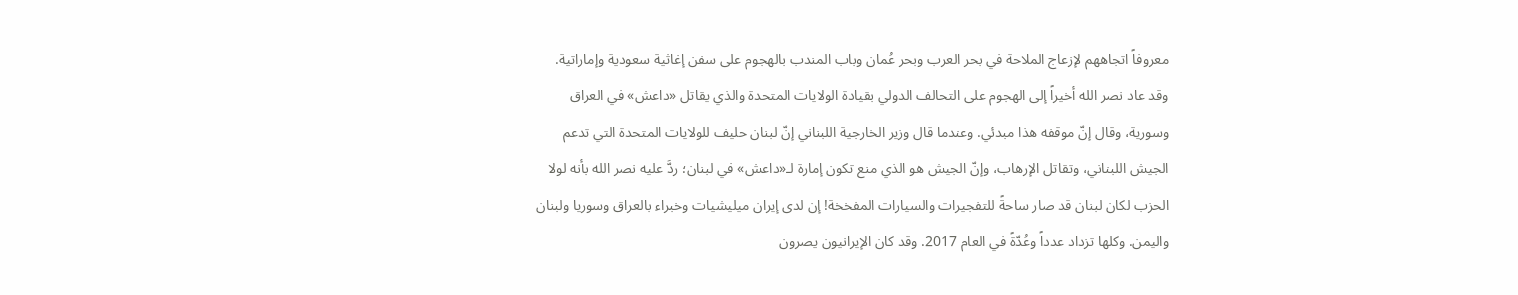معروفاً اتجاههم لإزعاج الملاحة في بحر العرب وبحر عُمان وباب المندب بالهجوم علی سفن إغاثية سعودية وإماراتية.
وقد عاد نصر الله أخيراً إلی الهجوم علی التحالف الدولي بقيادة الولايات المتحدة والذي يقاتل «داعش» في العراق وسورية، وقال إنّ موقفه هذا مبدئي. وعندما قال وزير الخارجية اللبناني إنّ لبنان حليف للولايات المتحدة التي تدعم الجيش اللبناني، وتقاتل الإرهاب، وإنّ الجيش هو الذي منع تکون إمارة لـ«داعش» في لبنان؛ ردَّ عليه نصر الله بأنه لولا الحزب لکان لبنان قد صار ساحةً للتفجيرات والسيارات المفخخة! إن لدی إيران ميليشيات وخبراء بالعراق وسوريا ولبنان واليمن. وکلها تزداد عدداً وعُدّةً في العام 2017. وقد کان الإيرانيون يصرون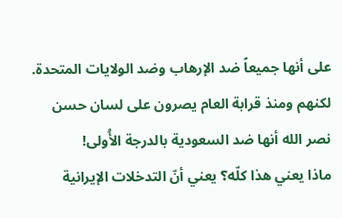علی أنها جميعاً ضد الإرهاب وضد الولايات المتحدة. لکنهم ومنذ قرابة العام يصرون علی لسان حسن نصر الله أنها ضد السعودية بالدرجة الأُولی!
ماذا يعني هذا کلّه؟ يعني أنّ التدخلات الإيرانية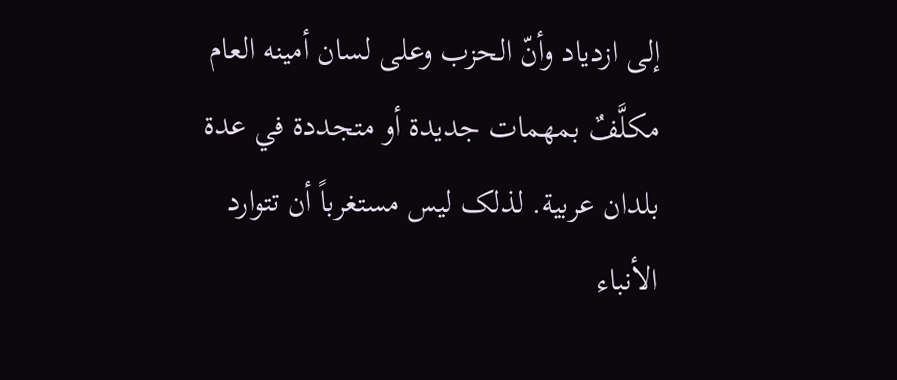إلی ازدياد وأنّ الحزب وعلی لسان أمينه العام مکلَّفٌ بمهمات جديدة أو متجددة في عدة بلدان عربية. لذلک ليس مستغرباً أن تتوارد الأنباء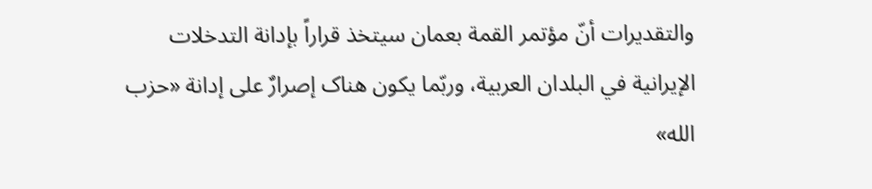والتقديرات أنّ مؤتمر القمة بعمان سيتخذ قراراً بإدانة التدخلات الإيرانية في البلدان العربية، وربّما يکون هناک إصرارٌ علی إدانة «حزب الله»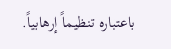باعتباره تنظيماً إرهابياً.